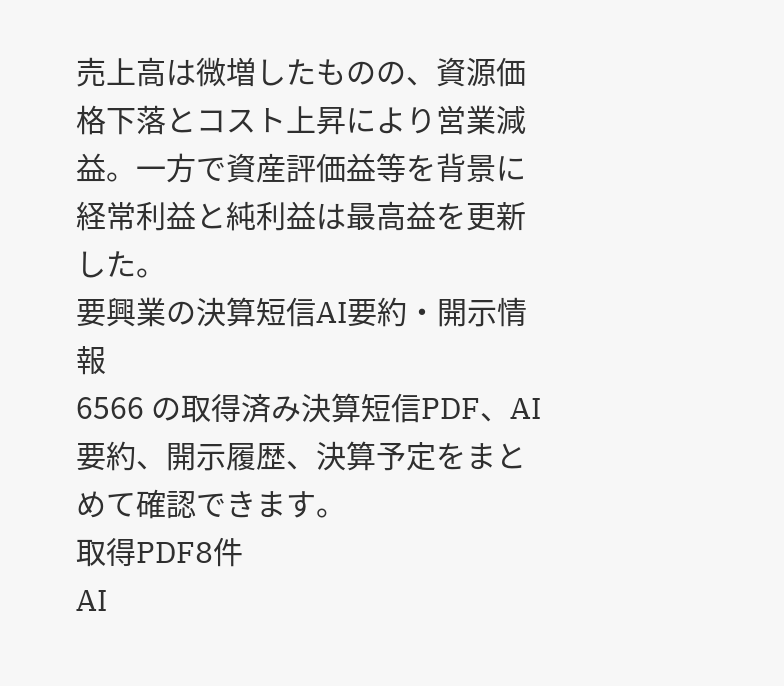売上高は微増したものの、資源価格下落とコスト上昇により営業減益。一方で資産評価益等を背景に経常利益と純利益は最高益を更新した。
要興業の決算短信AI要約・開示情報
6566 の取得済み決算短信PDF、AI要約、開示履歴、決算予定をまとめて確認できます。
取得PDF8件
AI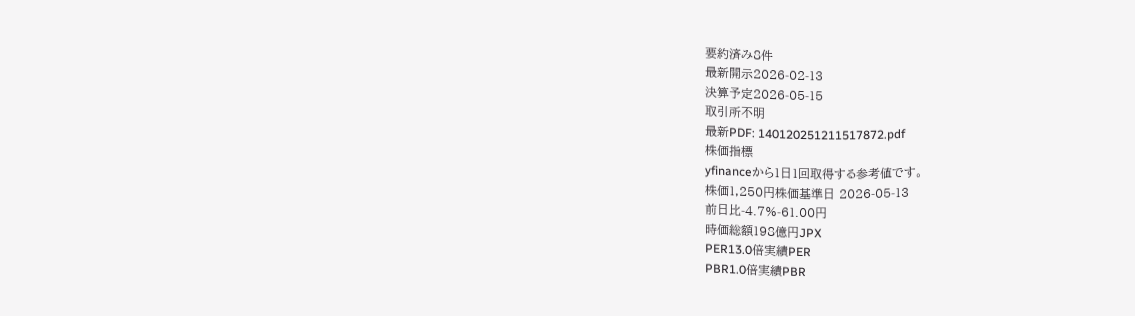要約済み8件
最新開示2026-02-13
決算予定2026-05-15
取引所不明
最新PDF: 140120251211517872.pdf
株価指標
yfinanceから1日1回取得する参考値です。
株価1,250円株価基準日 2026-05-13
前日比-4.7%-61.00円
時価総額198億円JPX
PER13.0倍実績PER
PBR1.0倍実績PBR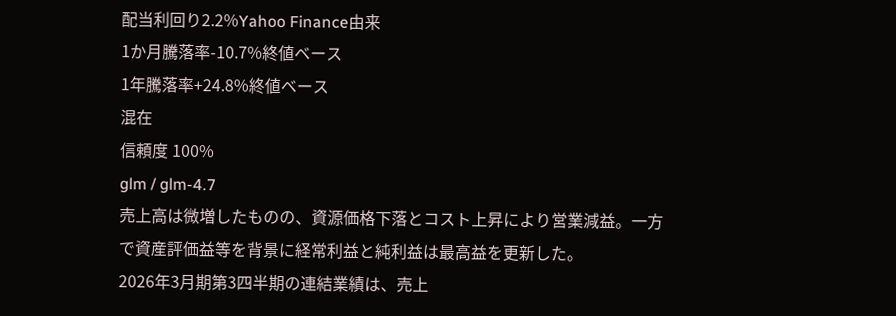配当利回り2.2%Yahoo Finance由来
1か月騰落率-10.7%終値ベース
1年騰落率+24.8%終値ベース
混在
信頼度 100%
glm / glm-4.7
売上高は微増したものの、資源価格下落とコスト上昇により営業減益。一方で資産評価益等を背景に経常利益と純利益は最高益を更新した。
2026年3月期第3四半期の連結業績は、売上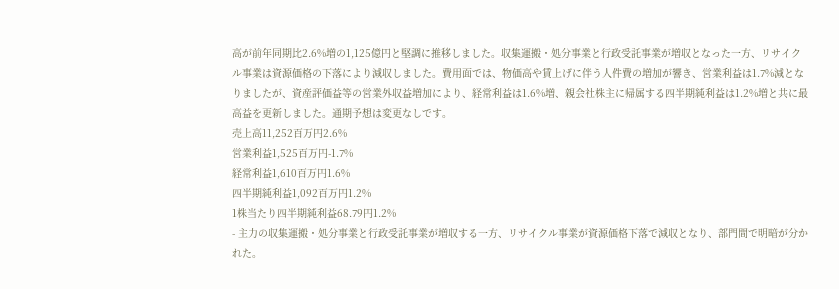高が前年同期比2.6%増の1,125億円と堅調に推移しました。収集運搬・処分事業と行政受託事業が増収となった一方、リサイクル事業は資源価格の下落により減収しました。費用面では、物価高や賃上げに伴う人件費の増加が響き、営業利益は1.7%減となりましたが、資産評価益等の営業外収益増加により、経常利益は1.6%増、親会社株主に帰属する四半期純利益は1.2%増と共に最高益を更新しました。通期予想は変更なしです。
売上高11,252百万円2.6%
営業利益1,525百万円-1.7%
経常利益1,610百万円1.6%
四半期純利益1,092百万円1.2%
1株当たり四半期純利益68.79円1.2%
- 主力の収集運搬・処分事業と行政受託事業が増収する一方、リサイクル事業が資源価格下落で減収となり、部門間で明暗が分かれた。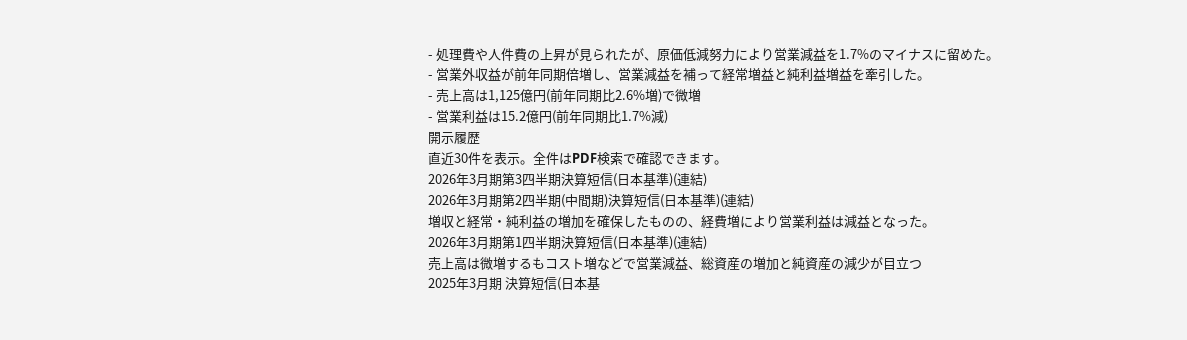- 処理費や人件費の上昇が見られたが、原価低減努力により営業減益を1.7%のマイナスに留めた。
- 営業外収益が前年同期倍増し、営業減益を補って経常増益と純利益増益を牽引した。
- 売上高は1,125億円(前年同期比2.6%増)で微増
- 営業利益は15.2億円(前年同期比1.7%減)
開示履歴
直近30件を表示。全件はPDF検索で確認できます。
2026年3月期第3四半期決算短信(日本基準)(連結)
2026年3月期第2四半期(中間期)決算短信(日本基準)(連結)
増収と経常・純利益の増加を確保したものの、経費増により営業利益は減益となった。
2026年3月期第1四半期決算短信(日本基準)(連結)
売上高は微増するもコスト増などで営業減益、総資産の増加と純資産の減少が目立つ
2025年3月期 決算短信(日本基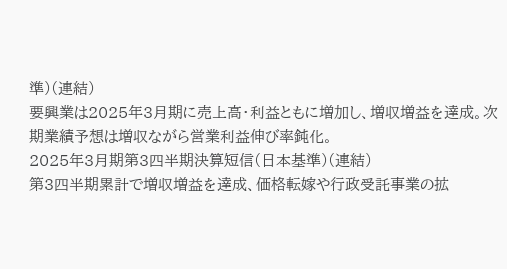準)(連結)
要興業は2025年3月期に売上高・利益ともに増加し、増収増益を達成。次期業績予想は増収ながら営業利益伸び率鈍化。
2025年3月期第3四半期決算短信(日本基準)(連結)
第3四半期累計で増収増益を達成、価格転嫁や行政受託事業の拡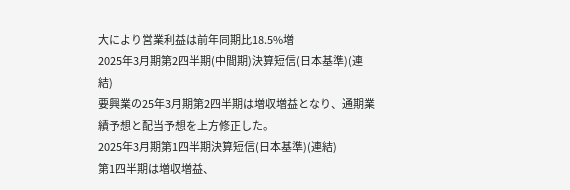大により営業利益は前年同期比18.5%増
2025年3月期第2四半期(中間期)決算短信(日本基準)(連結)
要興業の25年3月期第2四半期は増収増益となり、通期業績予想と配当予想を上方修正した。
2025年3月期第1四半期決算短信(日本基準)(連結)
第1四半期は増収増益、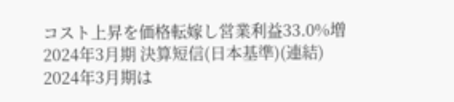コスト上昇を価格転嫁し営業利益33.0%増
2024年3月期 決算短信(日本基準)(連結)
2024年3月期は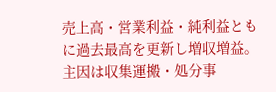売上高・営業利益・純利益ともに過去最高を更新し増収増益。主因は収集運搬・処分事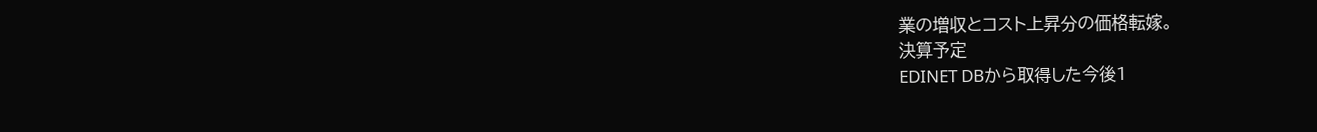業の増収とコスト上昇分の価格転嫁。
決算予定
EDINET DBから取得した今後1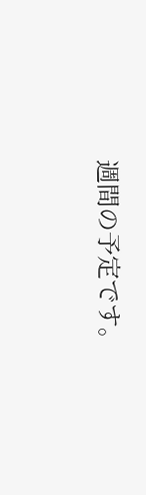週間の予定です。